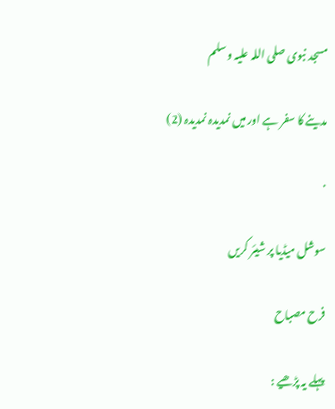مسجد نبوی صلی اللہ علیہ وسلم

مدینے کا سفر ہے اور میں نمدیدہ نمدیدہ (2)

·

سوشل میڈیا پر شیئر کریں

فرح مصباح

پہلے یہ پڑھیے :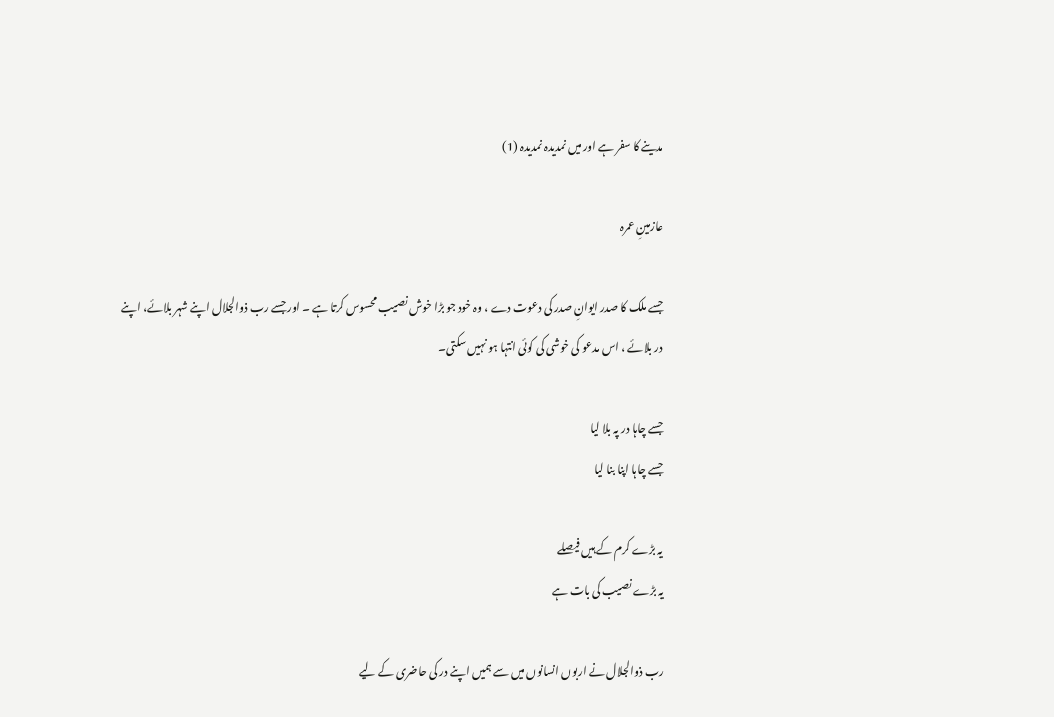مدینے کا سفر ہے اور میں نمدیدہ نمدیدہ (1)

عازمینِ عمرہ

جسے ملک کا صدر ایوانِ صدر کی دعوت دے ، وہ خود جو بڑا خوش نصیب محسوس کرتا ہے ۔ اور جسے رب ذوالجلال اپنے شہر بلائے، اپنے در بلائے ، اس مدعو کی خوشی کی کوئی انتہا ہو نہیں سکتی۔

جسے چاہا در پہ بلا لیا
جسے چاہا اپنا بنا لیا

یہ بڑے کرم کے ہیں فیصلے
یہ بڑے نصیب کی بات ہے

رب ذوالجلال نے اربوں انسانوں میں سے ہمیں اپنے در کی حاضری کے لیے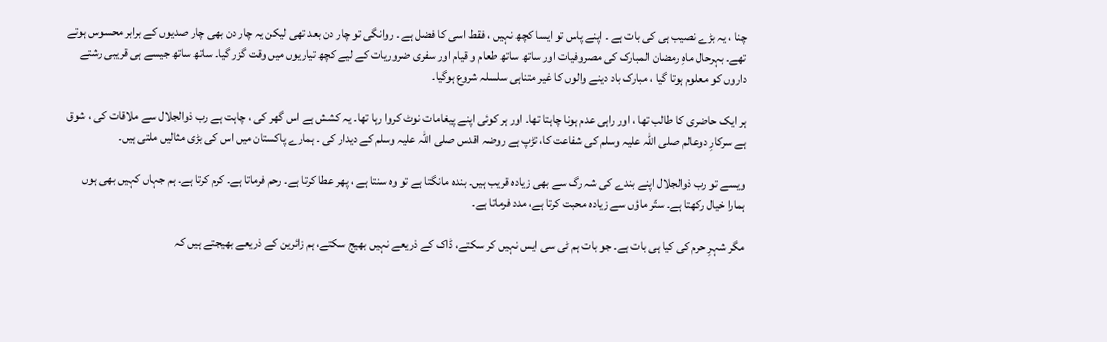چنا ، یہ بڑے نصیب ہی کی بات ہے ۔ اپنے پاس تو ایسا کچھ نہیں ، فقط اسی کا فضل ہے ۔ روانگی تو چار دن بعد تھی لیکن یہ چار دن بھی چار صدیوں کے برابر محسوس ہوتے تھے۔ بہرحال ماہِ رمضان المبارک کی مصروفیات اور ساتھ ساتھ طعام و قیام اور سفری ضروریات کے لیے کچھ تیاریوں میں وقت گزر گیا۔ ساتھ ساتھ جیسے ہی قریبی رشتے داروں کو معلوم ہوتا گیا ، مبارک باد دینے والوں کا غیر متناہی سلسلہ شروع ہوگیا۔

ہر ایک حاضری کا طالب تھا ، اور راہی عدم ہونا چاہتا تھا۔ اور ہر کوئی اپنے پیغامات نوٹ کروا رہا تھا۔ یہ کشش ہے اس گھر کی ، چاہت ہے رب ذوالجلال سے ملاقات کی ، شوق ہے سرکارِ دوعالم صلی اللہ علیہ وسلم کی شفاعت کا، تڑپ ہے روضہ اقدس صلی اللہ علیہ وسلم کے دیدار کی ۔ ہمارے پاکستان میں اس کی بڑی مثالیں ملتی ہیں۔

ویسے تو رب ذوالجلال اپنے بندے کی شہ رگ سے بھی زیادہ قریب ہیں۔ بندہ مانگتا ہے تو وہ سنتا ہے ، پھر عطا کرتا ہے۔ رحم فرماتا ہے۔ کرم کرتا ہے۔ ہم جہاں کہیں بھی ہوں ہمارا خیال رکھتا ہے۔ ستّر ماؤں سے زیادہ محبت کرتا ہے، مدد فرماتا ہے۔

مگر شہرِ حرم کی کیا ہی بات ہے۔ جو بات ہم ٹی سی ایس نہیں کر سکتے، ڈاک کے ذریعے نہیں بھیج سکتے، ہم زائرین کے ذریعے بھیجتے ہیں کہ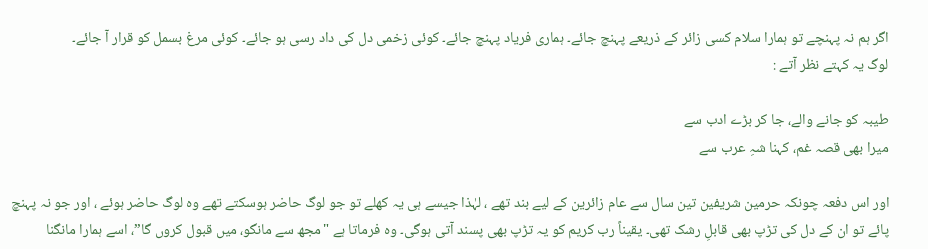اگر ہم نہ پہنچے تو ہمارا سلام کسی زائر کے ذریعے پہنچ جائے۔ ہماری فریاد پہنچ جائے۔ کوئی زخمی دل کی داد رسی ہو جائے۔ کوئی مرغ بسمل کو قرار آ جائے۔
لوگ یہ کہتے نظر آتے :

طیبہ کو جانے والے، جا کر بڑے ادب سے
میرا بھی قصہ غم، کہنا شہِ عرب سے

اور اس دفعہ چونکہ حرمین شریفین تین سال سے عام زائرین کے لیے بند تھے ، لہٰذا جیسے ہی یہ کھلے تو جو لوگ حاضر ہوسکتے تھے وہ لوگ حاضر ہوئے ، اور جو نہ پہنچ پائے تو ان کے دل کی تڑپ بھی قابلِ رشک تھی۔ یقیناً رب کریم کو یہ تڑپ بھی پسند آتی ہوگی۔ وہ فرماتا ہے "مجھ سے مانگو، میں قبول کروں گا”، اسے ہمارا مانگنا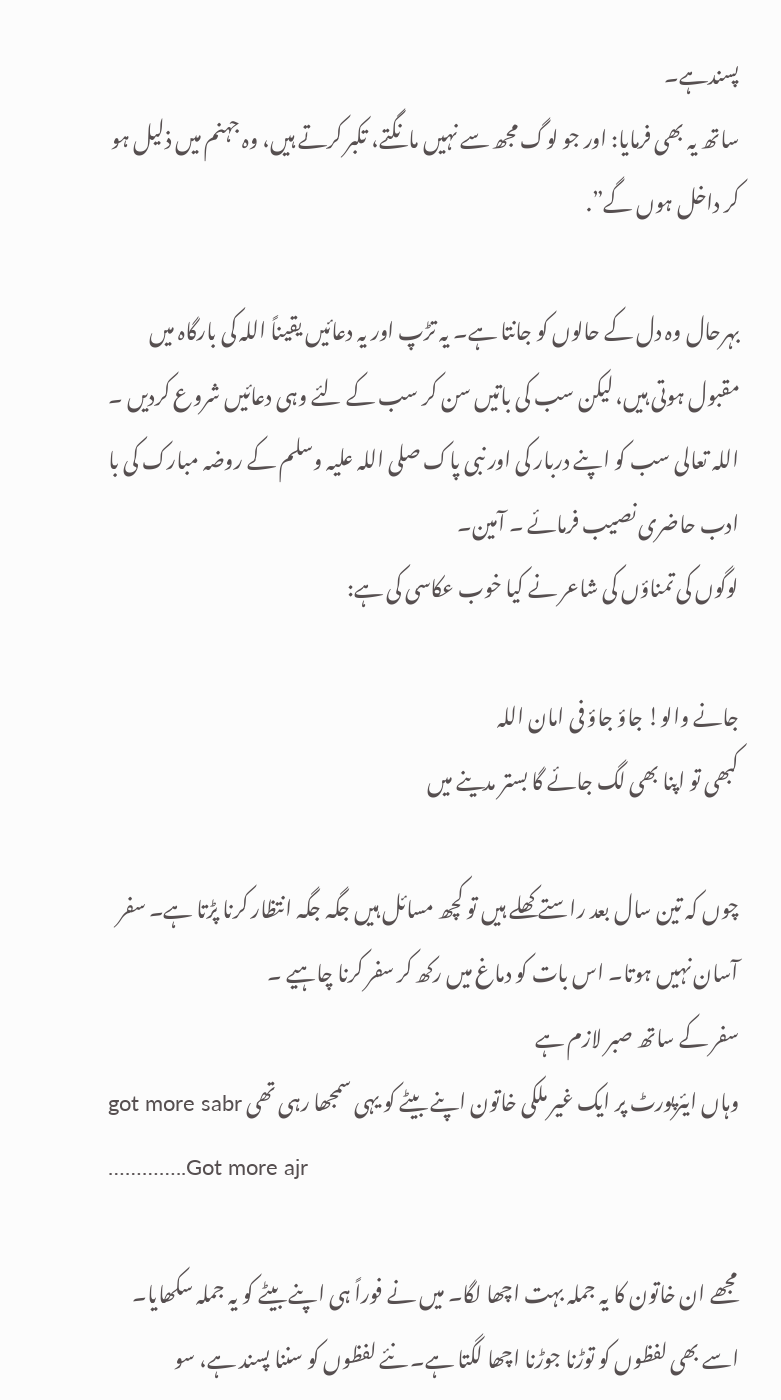پسندہے۔
ساتھ یہ بھی فرمایا: اور جو لوگ مجھ سے نہیں مانگتے، تکبر کرتے ہیں، وہ جہنم میں ذلیل ہو کر داخل ہوں گے”.

بہرحال وہ دل کے حالوں کو جانتا ہے۔ یہ تڑپ اور یہ دعائیں یقیناً اللہ کی بارگاہ میں مقبول ہوتی ہیں، لیکن سب کی باتیں سن کر سب کے لئے وہی دعائیں شروع کردیں ۔ اللہ تعالی سب کو اپنے دربار کی اور نبی پاک صلی اللہ علیہ وسلم کے روضہ مبارک کی با ادب حاضری نصیب فرمائے ۔ آمین۔
لوگوں کی تمناؤں کی شاعر نے کیا خوب عکاسی کی ہے:

جانے والو! جاؤ جاؤ فی امان اللہ
کبھی تو اپنا بھی لگ جائے گا بستر مدینے میں

چوں کہ تین سال بعد راستے کھلے ہیں تو کچھ مسائل ہیں جگہ جگہ انتظار کرنا پڑتا ہے۔ سفر آسان نہیں ہوتا۔ اس بات کو دماغ میں رکھ کر سفر کرنا چاہیے ۔
سفر کے ساتھ صبر لازم ہے
وہاں ایئرپورٹ پر ایک غیر ملکی خاتون اپنے بیٹے کو یہی سمجھا رہی تھی got more sabr
…………..Got more ajr

مجھے ان خاتون کا یہ جملہ بہت اچھا لگا۔ میں نے فوراً ہی اپنے بیٹے کو یہ جملہ سکھایا۔ اسے بھی لفظوں کو توڑنا جوڑنا اچھا لگتا ہے۔ نئے لفظوں کو سننا پسند ہے، سو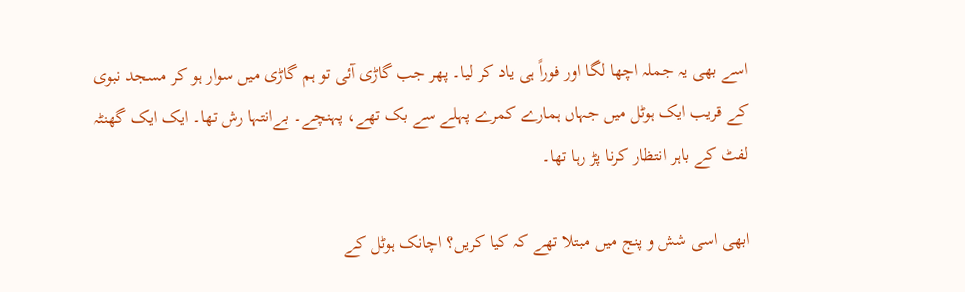اسے بھی یہ جملہ اچھا لگا اور فوراً ہی یاد کر لیا۔ پھر جب گاڑی آئی تو ہم گاڑی میں سوار ہو کر مسجد نبوی کے قریب ایک ہوٹل میں جہاں ہمارے کمرے پہلے سے بک تھے، پہنچے۔ بےانتہا رش تھا۔ ایک ایک گھنٹہ لفٹ کے باہر انتظار کرنا پڑ رہا تھا۔

ابھی اسی شش و پنج میں مبتلا تھے کہ کیا کریں؟ اچانک ہوٹل کے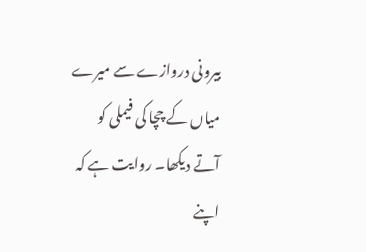بیرونی دروازے سے میرے میاں کے چچا کی فیملی کو آتے دیکھا۔ روایت ہے کہ اپنے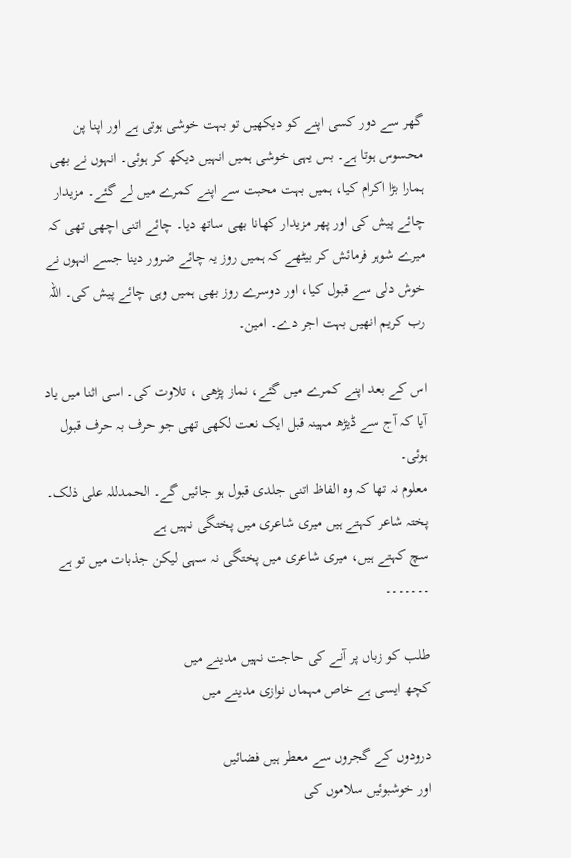گھر سے دور کسی اپنے کو دیکھیں تو بہت خوشی ہوتی ہے اور اپنا پن محسوس ہوتا ہے۔ بس یہی خوشی ہمیں انہیں دیکھ کر ہوئی۔ انہوں نے بھی ہمارا بڑا اکرام کیا، ہمیں بہت محبت سے اپنے کمرے میں لے گئے۔ مزیدار چائے پیش کی اور پھر مزیدار کھانا بھی ساتھ دیا۔ چائے اتنی اچھی تھی کہ میرے شوہر فرمائش کر بیٹھے کہ ہمیں روز یہ چائے ضرور دینا جسے انہوں نے خوش دلی سے قبول کیا، اور دوسرے روز بھی ہمیں وہی چائے پیش کی۔ اللہ رب کریم انھیں بہت اجر دے۔ امین۔

اس کے بعد اپنے کمرے میں گئے، نماز پڑھی ، تلاوت کی۔ اسی اثنا میں یاد آیا کہ آج سے ڈیڑھ مہینہ قبل ایک نعت لکھی تھی جو حرف بہ حرف قبول ہوئی۔
معلوم نہ تھا کہ وہ الفاظ اتنی جلدی قبول ہو جائیں گے۔ الحمدللہ علی ذلک۔
پختہ شاعر کہتے ہیں میری شاعری میں پختگی نہیں ہے
سچ کہتے ہیں، میری شاعری میں پختگی نہ سہی لیکن جذبات میں تو ہے ۔۔۔۔۔۔۔

طلب کو زباں پر آنے کی حاجت نہیں مدینے میں
کچھ ایسی ہے خاص مہماں نوازی مدینے میں

درودوں کے گجروں سے معطر ہیں فضائیں
اور خوشبوئیں سلاموں کی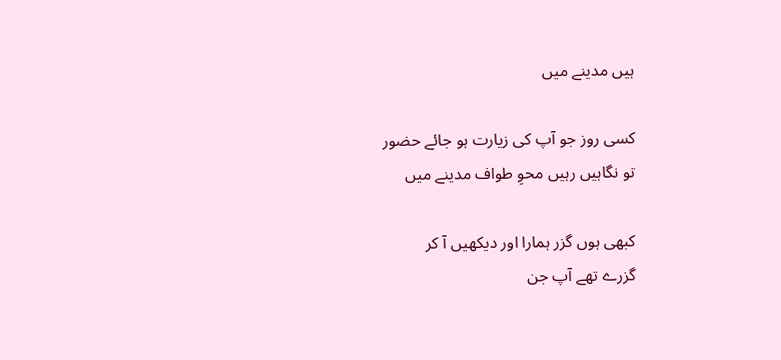ہیں مدینے میں

کسی روز جو آپ کی زیارت ہو جائے حضور
تو نگاہیں رہیں محوِ طواف مدینے میں

کبھی ہوں گزر ہمارا اور دیکھیں آ کر
گزرے تھے آپ جن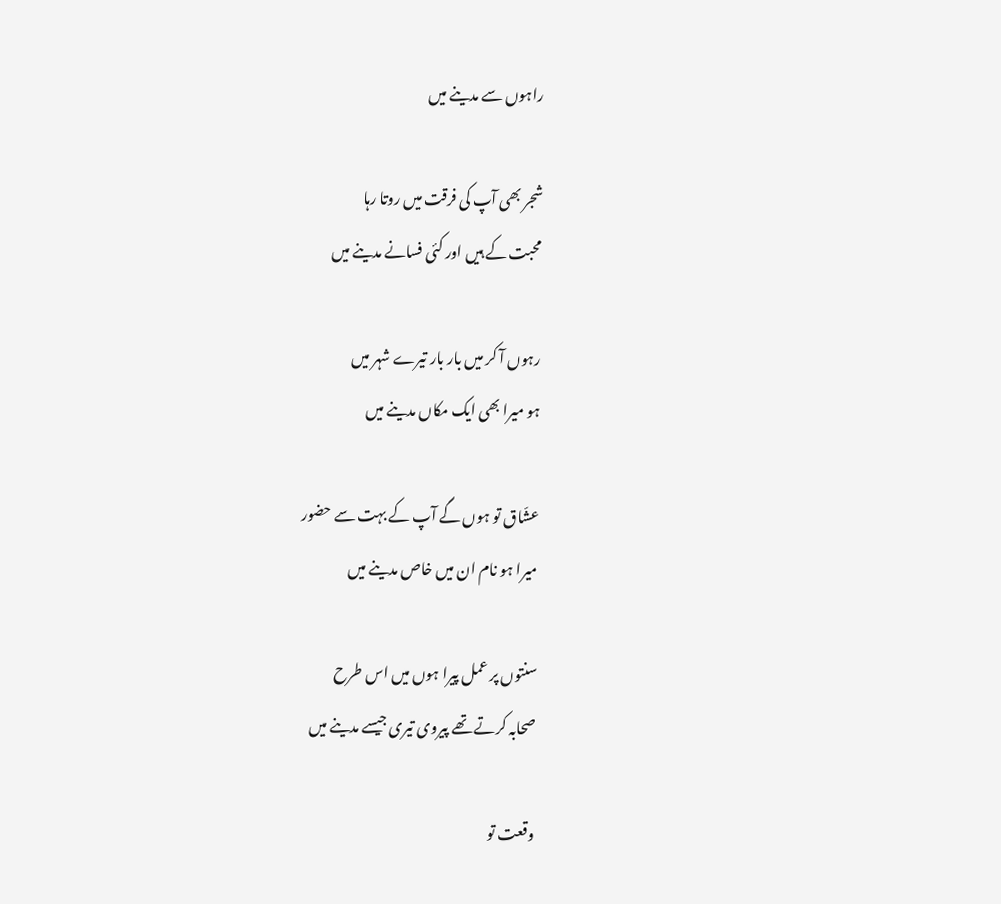راہوں سے مدینے میں

شجر بھی آپ کی فرقت میں روتا رہا
محبت کے ہیں اور کئی فسانے مدینے میں

رہوں آ کر میں بار بار تیرے شہر میں
ہو میرا بھی ایک مکاں مدینے میں

عشّاق تو ہوں گے آپ کے بہت سے حضور
میرا ہو نام ان میں خاص مدینے میں

سنتوں پر عمل پیرا ہوں میں اس طرح
صحابہ کرتے تھے پیروی تیری جیسے مدینے میں

وقعت تو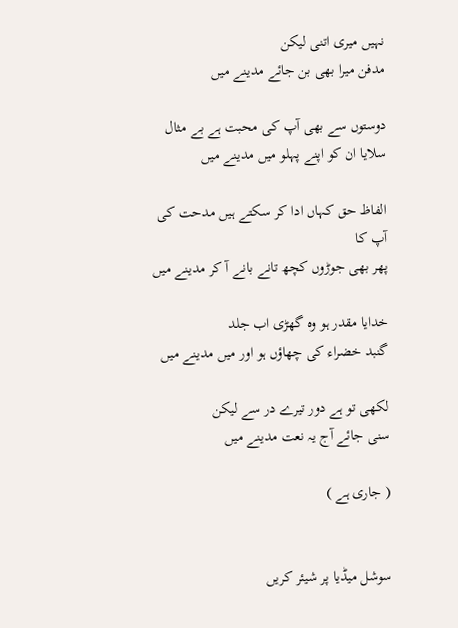نہیں میری اتنی لیکن
مدفن میرا بھی بن جائے مدینے میں

دوستوں سے بھی آپ کی محبت ہے بے مثال
سلایا ان کو اپنے پہلو میں مدینے میں

الفاظ حق کہاں ادا کر سکتے ہیں مدحت کی آپ کا
پھر بھی جوڑوں کچھ تانے بانے آ کر مدینے میں

خدایا مقدر ہو وہ گھڑی اب جلد
گنبد خضراء کی چھاؤں ہو اور میں مدینے میں

لکھی تو ہے دور تیرے در سے لیکن
سنی جائے آج یہ نعت مدینے میں

( جاری ہے )


سوشل میڈیا پر شیئر کریں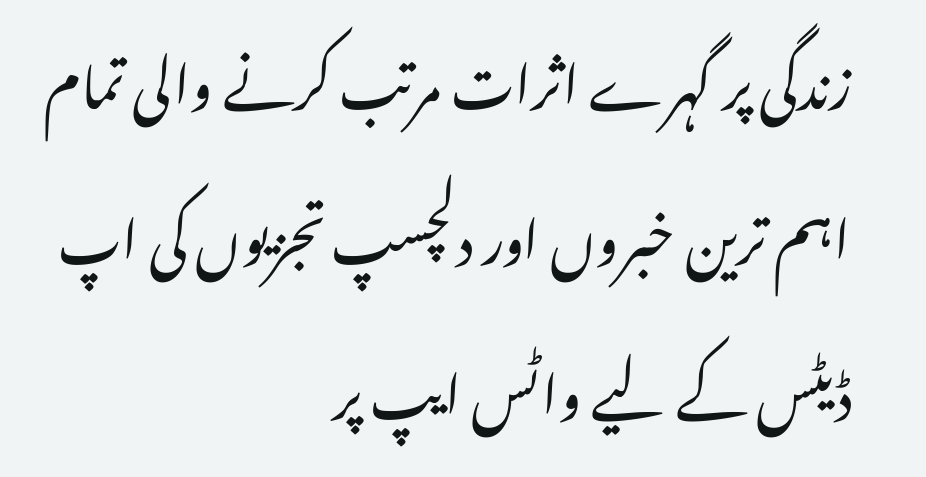زندگی پر گہرے اثرات مرتب کرنے والی تمام اہم ترین خبروں اور دلچسپ تجزیوں کی اپ ڈیٹس کے لیے واٹس ایپ پر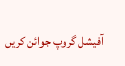آفیشل گروپ جوائن کریں